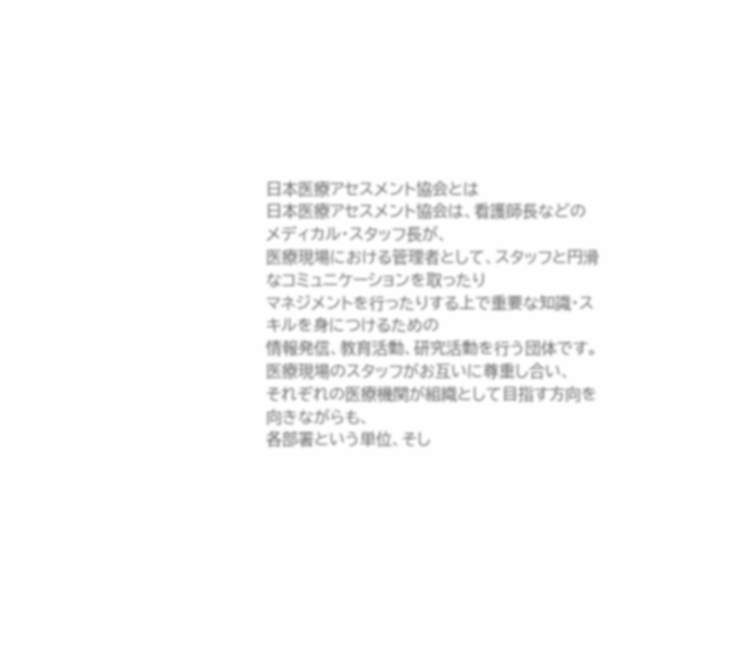日本医療アセスメント協会とは
日本医療アセスメント協会は、看護師長などのメディカル・スタッフ長が、
医療現場における管理者として、スタッフと円滑なコミュニケーションを取ったり
マネジメントを行ったりする上で重要な知識・スキルを身につけるための
情報発信、教育活動、研究活動を行う団体です。
医療現場のスタッフがお互いに尊重し合い、
それぞれの医療機関が組織として目指す方向を向きながらも、
各部署という単位、そし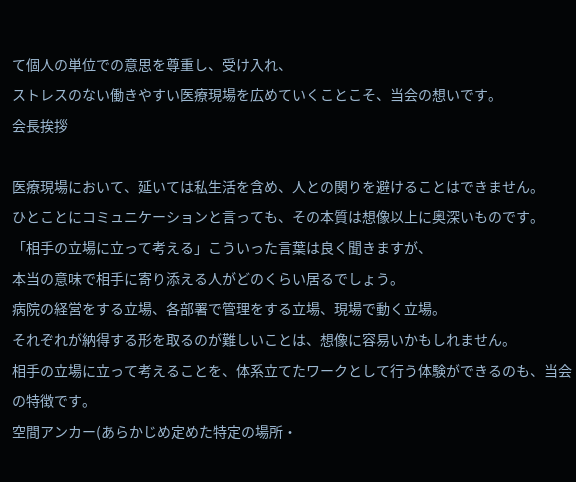て個人の単位での意思を尊重し、受け入れ、
ストレスのない働きやすい医療現場を広めていくことこそ、当会の想いです。
会長挨拶

医療現場において、延いては私生活を含め、人との関りを避けることはできません。
ひとことにコミュニケーションと言っても、その本質は想像以上に奥深いものです。
「相手の立場に立って考える」こういった言葉は良く聞きますが、
本当の意味で相手に寄り添える人がどのくらい居るでしょう。
病院の経営をする立場、各部署で管理をする立場、現場で動く立場。
それぞれが納得する形を取るのが難しいことは、想像に容易いかもしれません。
相手の立場に立って考えることを、体系立てたワークとして行う体験ができるのも、当会の特徴です。
空間アンカー(あらかじめ定めた特定の場所・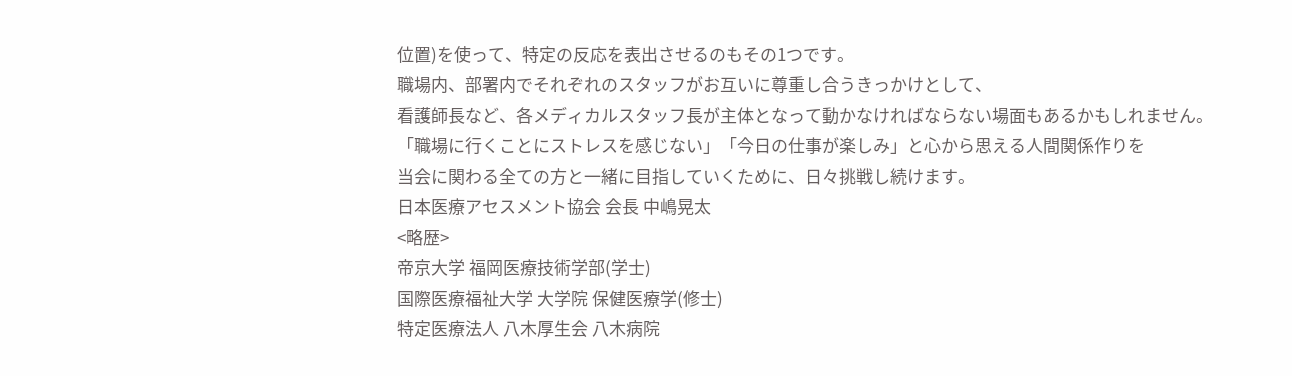位置)を使って、特定の反応を表出させるのもその1つです。
職場内、部署内でそれぞれのスタッフがお互いに尊重し合うきっかけとして、
看護師長など、各メディカルスタッフ長が主体となって動かなければならない場面もあるかもしれません。
「職場に行くことにストレスを感じない」「今日の仕事が楽しみ」と心から思える人間関係作りを
当会に関わる全ての方と一緒に目指していくために、日々挑戦し続けます。
日本医療アセスメント協会 会長 中嶋晃太
<略歴>
帝京大学 福岡医療技術学部(学士)
国際医療福祉大学 大学院 保健医療学(修士)
特定医療法人 八木厚生会 八木病院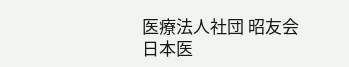医療法人社団 昭友会
日本医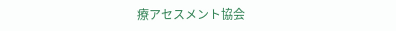療アセスメント協会